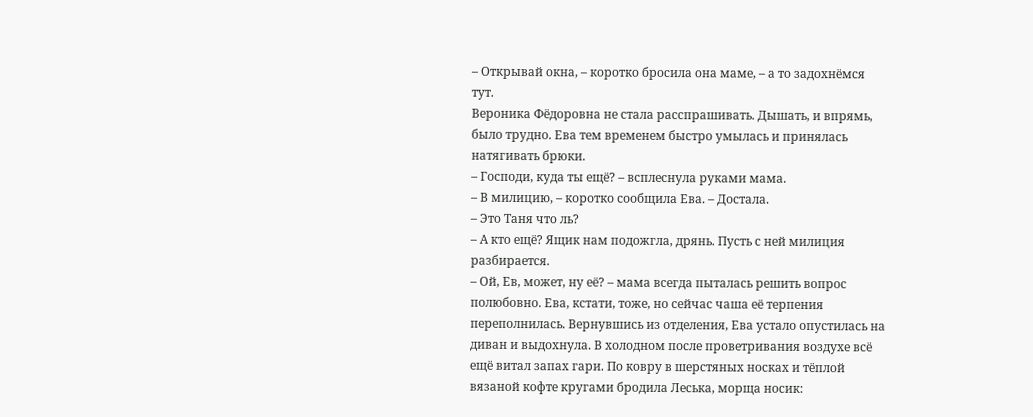– Открывай окна, – коротко бросила она маме, – а то задохнёмся тут.
Вероника Фёдоровна не стала расспрашивать. Дышать, и впрямь, было трудно. Ева тем временем быстро умылась и принялась натягивать брюки.
– Господи, куда ты ещё? – всплеснула руками мама.
– В милицию, – коротко сообщила Ева. – Достала.
– Это Таня что ль?
– А кто ещё? Ящик нам подожгла, дрянь. Пусть с ней милиция разбирается.
– Ой, Ев, может, ну её? – мама всегда пыталась решить вопрос полюбовно. Ева, кстати, тоже, но сейчас чаша её терпения переполнилась. Вернувшись из отделения, Ева устало опустилась на диван и выдохнула. В холодном после проветривания воздухе всё ещё витал запах гари. По ковру в шерстяных носках и тёплой вязаной кофте кругами бродила Леська, морща носик: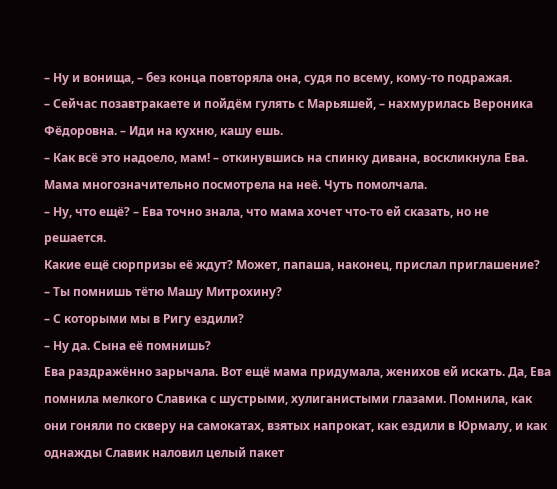– Ну и вонища, – без конца повторяла она, судя по всему, кому-то подражая.
– Сейчас позавтракаете и пойдём гулять с Марьяшей, – нахмурилась Вероника Фёдоровна. – Иди на кухню, кашу ешь.
– Как всё это надоело, мам! – откинувшись на спинку дивана, воскликнула Ева.
Мама многозначительно посмотрела на неё. Чуть помолчала.
– Ну, что ещё? – Ева точно знала, что мама хочет что-то ей сказать, но не решается.
Какие ещё сюрпризы её ждут? Может, папаша, наконец, прислал приглашение?
– Ты помнишь тётю Машу Митрохину?
– С которыми мы в Ригу ездили?
– Ну да. Сына её помнишь?
Ева раздражённо зарычала. Вот ещё мама придумала, женихов ей искать. Да, Ева помнила мелкого Славика с шустрыми, хулиганистыми глазами. Помнила, как они гоняли по скверу на самокатах, взятых напрокат, как ездили в Юрмалу, и как однажды Славик наловил целый пакет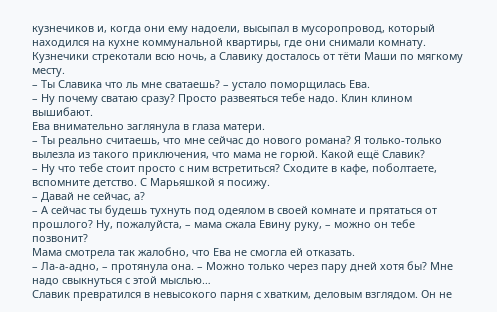кузнечиков и, когда они ему надоели, высыпал в мусоропровод, который находился на кухне коммунальной квартиры, где они снимали комнату. Кузнечики стрекотали всю ночь, а Славику досталось от тёти Маши по мягкому месту.
– Ты Славика что ль мне сватаешь? – устало поморщилась Ева.
– Ну почему сватаю сразу? Просто развеяться тебе надо. Клин клином вышибают.
Ева внимательно заглянула в глаза матери.
– Ты реально считаешь, что мне сейчас до нового романа? Я только-только вылезла из такого приключения, что мама не горюй. Какой ещё Славик?
– Ну что тебе стоит просто с ним встретиться? Сходите в кафе, поболтаете, вспомните детство. С Марьяшкой я посижу.
– Давай не сейчас, а?
– А сейчас ты будешь тухнуть под одеялом в своей комнате и прятаться от прошлого? Ну, пожалуйста, – мама сжала Евину руку, – можно он тебе позвонит?
Мама смотрела так жалобно, что Ева не смогла ей отказать.
– Ла-а-адно, – протянула она. – Можно только через пару дней хотя бы? Мне надо свыкнуться с этой мыслью…
Славик превратился в невысокого парня с хватким, деловым взглядом. Он не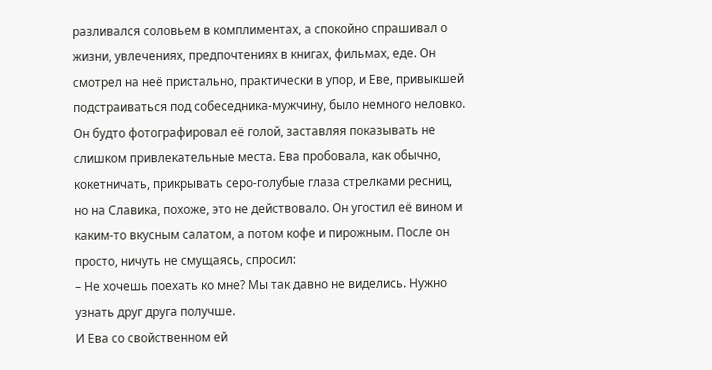разливался соловьем в комплиментах, а спокойно спрашивал о жизни, увлечениях, предпочтениях в книгах, фильмах, еде. Он смотрел на неё пристально, практически в упор, и Еве, привыкшей подстраиваться под собеседника-мужчину, было немного неловко. Он будто фотографировал её голой, заставляя показывать не слишком привлекательные места. Ева пробовала, как обычно, кокетничать, прикрывать серо-голубые глаза стрелками ресниц, но на Славика, похоже, это не действовало. Он угостил её вином и каким-то вкусным салатом, а потом кофе и пирожным. После он просто, ничуть не смущаясь, спросил:
– Не хочешь поехать ко мне? Мы так давно не виделись. Нужно узнать друг друга получше.
И Ева со свойственном ей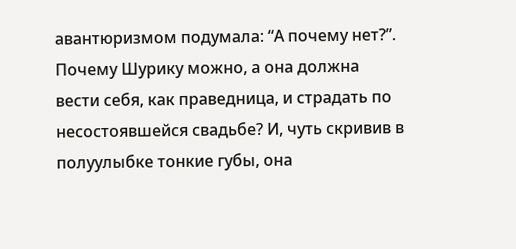авантюризмом подумала: “А почему нет?”. Почему Шурику можно, а она должна вести себя, как праведница, и страдать по несостоявшейся свадьбе? И, чуть скривив в полуулыбке тонкие губы, она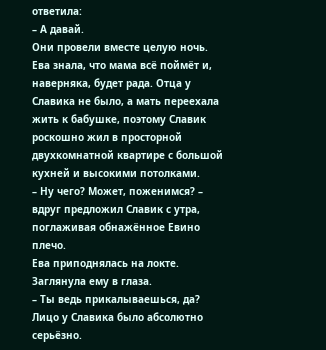ответила:
– А давай.
Они провели вместе целую ночь. Ева знала, что мама всё поймёт и, наверняка, будет рада. Отца у Славика не было, а мать переехала жить к бабушке, поэтому Славик роскошно жил в просторной двухкомнатной квартире с большой кухней и высокими потолками.
– Ну чего? Может, поженимся? – вдруг предложил Славик с утра, поглаживая обнажённое Евино плечо.
Ева приподнялась на локте. Заглянула ему в глаза.
– Ты ведь прикалываешься, да?
Лицо у Славика было абсолютно серьёзно.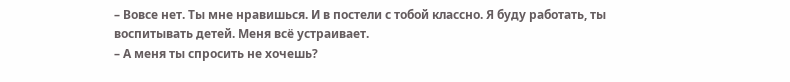– Вовсе нет. Ты мне нравишься. И в постели с тобой классно. Я буду работать, ты воспитывать детей. Меня всё устраивает.
– А меня ты спросить не хочешь?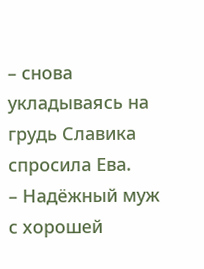– снова укладываясь на грудь Славика спросила Ева.
– Надёжный муж с хорошей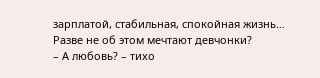зарплатой, стабильная, спокойная жизнь… Разве не об этом мечтают девчонки?
– А любовь? – тихо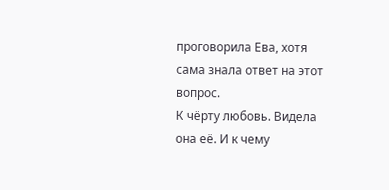проговорила Ева, хотя сама знала ответ на этот вопрос.
К чёрту любовь. Видела она её. И к чему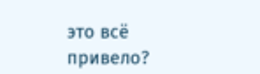это всё привело?